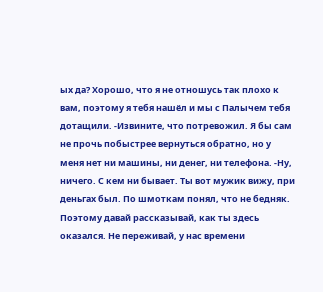ых да? Хорошо, что я не отношусь так плохо к вам, поэтому я тебя нашёл и мы с Палычем тебя дотащили. -Извините, что потревожил. Я бы сам не прочь побыстрее вернуться обратно, но у меня нет ни машины, ни денег, ни телефона. -Ну, ничего. С кем ни бывает. Ты вот мужик вижу, при деньгах был. По шмоткам понял, что не бедняк. Поэтому давай рассказывай, как ты здесь оказался. Не переживай, у нас времени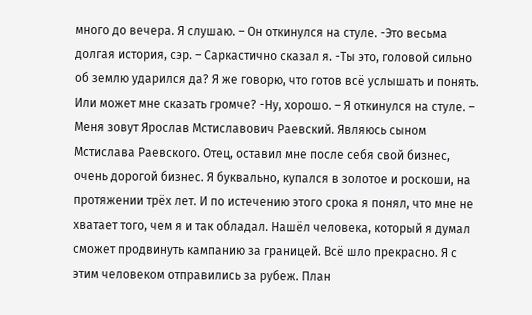много до вечера. Я слушаю. – Он откинулся на стуле. -Это весьма долгая история, сэр. – Саркастично сказал я. -Ты это, головой сильно об землю ударился да? Я же говорю, что готов всё услышать и понять. Или может мне сказать громче? -Ну, хорошо. – Я откинулся на стуле. – Меня зовут Ярослав Мстиславович Раевский. Являюсь сыном Мстислава Раевского. Отец, оставил мне после себя свой бизнес, очень дорогой бизнес. Я буквально, купался в золотое и роскоши, на протяжении трёх лет. И по истечению этого срока я понял, что мне не хватает того, чем я и так обладал. Нашёл человека, который я думал сможет продвинуть кампанию за границей. Всё шло прекрасно. Я с этим человеком отправились за рубеж. План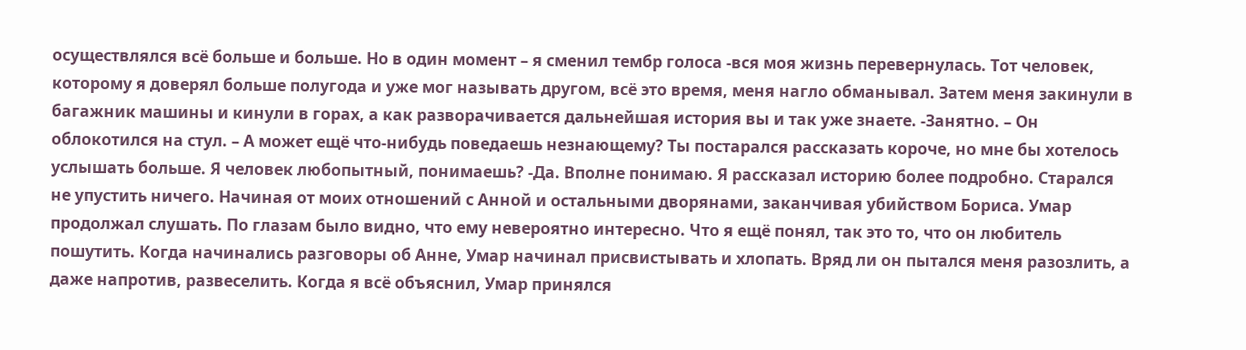осуществлялся всё больше и больше. Но в один момент – я сменил тембр голоса -вся моя жизнь перевернулась. Тот человек, которому я доверял больше полугода и уже мог называть другом, всё это время, меня нагло обманывал. Затем меня закинули в багажник машины и кинули в горах, а как разворачивается дальнейшая история вы и так уже знаете. -Занятно. – Он облокотился на стул. – А может ещё что-нибудь поведаешь незнающему? Ты постарался рассказать короче, но мне бы хотелось услышать больше. Я человек любопытный, понимаешь? -Да. Вполне понимаю. Я рассказал историю более подробно. Старался не упустить ничего. Начиная от моих отношений с Анной и остальными дворянами, заканчивая убийством Бориса. Умар продолжал слушать. По глазам было видно, что ему невероятно интересно. Что я ещё понял, так это то, что он любитель пошутить. Когда начинались разговоры об Анне, Умар начинал присвистывать и хлопать. Вряд ли он пытался меня разозлить, а даже напротив, развеселить. Когда я всё объяснил, Умар принялся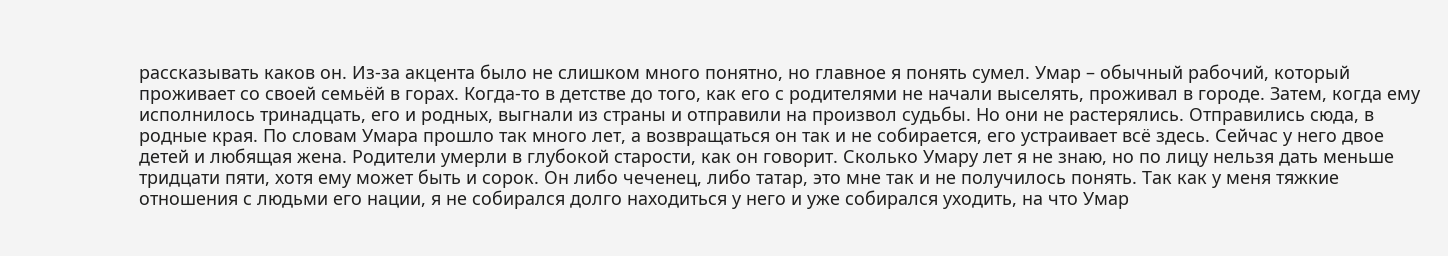рассказывать каков он. Из-за акцента было не слишком много понятно, но главное я понять сумел. Умар – обычный рабочий, который проживает со своей семьёй в горах. Когда-то в детстве до того, как его с родителями не начали выселять, проживал в городе. Затем, когда ему исполнилось тринадцать, его и родных, выгнали из страны и отправили на произвол судьбы. Но они не растерялись. Отправились сюда, в родные края. По словам Умара прошло так много лет, а возвращаться он так и не собирается, его устраивает всё здесь. Сейчас у него двое детей и любящая жена. Родители умерли в глубокой старости, как он говорит. Сколько Умару лет я не знаю, но по лицу нельзя дать меньше тридцати пяти, хотя ему может быть и сорок. Он либо чеченец, либо татар, это мне так и не получилось понять. Так как у меня тяжкие отношения с людьми его нации, я не собирался долго находиться у него и уже собирался уходить, на что Умар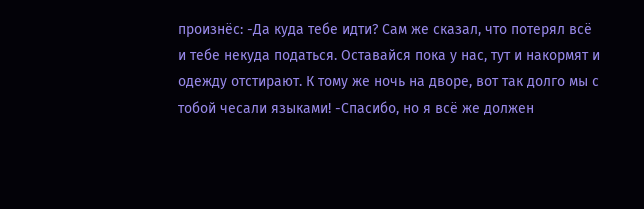произнёс: -Да куда тебе идти? Сам же сказал, что потерял всё и тебе некуда податься. Оставайся пока у нас, тут и накормят и одежду отстирают. К тому же ночь на дворе, вот так долго мы с тобой чесали языками! -Спасибо, но я всё же должен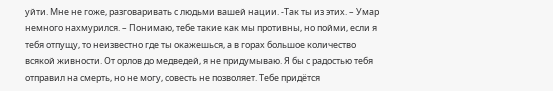уйти. Мне не гоже, разговаривать с людьми вашей нации. -Так ты из этих. – Умар немного нахмурился. – Понимаю, тебе такие как мы противны, но пойми, если я тебя отпущу, то неизвестно где ты окажешься, а в горах большое количество всякой живности. От орлов до медведей, я не придумываю. Я бы с радостью тебя отправил на смерть, но не могу, совесть не позволяет. Тебе придётся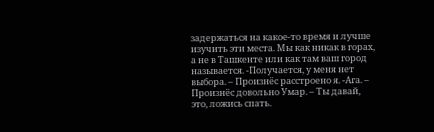задержаться на какое-то время и лучше изучить эти места. Мы как никак в горах, а не в Ташкенте или как там ваш город называется. -Получается, у меня нет выбора. – Произнёс расстроено я. -Ага. – Произнёс довольно Умар. – Ты давай, это, ложись спать.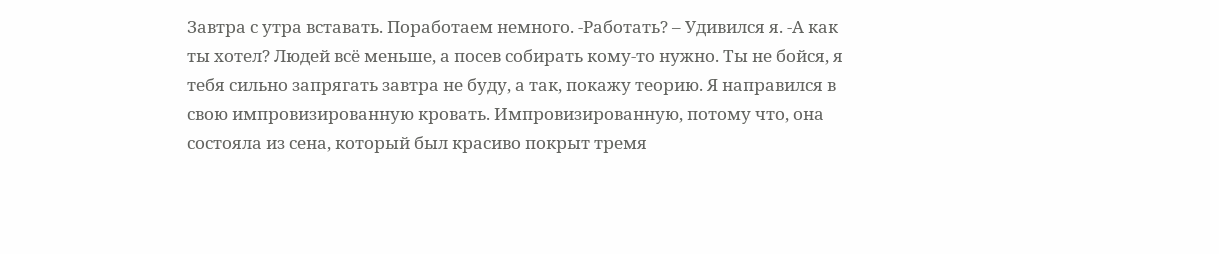Завтра с утра вставать. Поработаем немного. -Работать? – Удивился я. -А как ты хотел? Людей всё меньше, а посев собирать кому-то нужно. Ты не бойся, я тебя сильно запрягать завтра не буду, а так, покажу теорию. Я направился в свою импровизированную кровать. Импровизированную, потому что, она состояла из сена, который был красиво покрыт тремя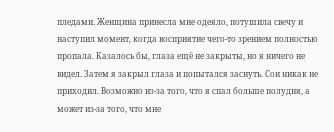пледами. Женщина принесла мне одеяло, потушила свечу и наступил момент, когда восприятие чего-то зрением полностью пропала. Казалось бы, глаза ещё не закрыты, но я ничего не видел. Затем я закрыл глаза и попытался заснуть. Сон никак не приходил. Возможно из-за того, что я спал больше полудня, а может из-за того, что мне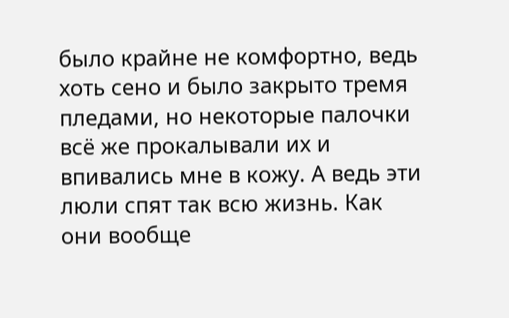было крайне не комфортно, ведь хоть сено и было закрыто тремя пледами, но некоторые палочки всё же прокалывали их и впивались мне в кожу. А ведь эти люли спят так всю жизнь. Как они вообще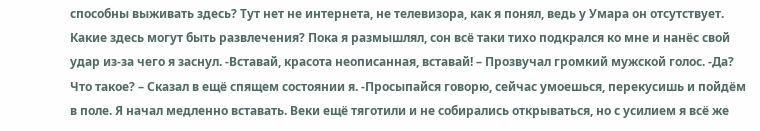способны выживать здесь? Тут нет не интернета, не телевизора, как я понял, ведь у Умара он отсутствует. Какие здесь могут быть развлечения? Пока я размышлял, сон всё таки тихо подкрался ко мне и нанёс свой удар из-за чего я заснул. -Вставай, красота неописанная, вставай! – Прозвучал громкий мужской голос. -Да? Что такое? – Сказал в ещё спящем состоянии я. -Просыпайся говорю, сейчас умоешься, перекусишь и пойдём в поле. Я начал медленно вставать. Веки ещё тяготили и не собирались открываться, но с усилием я всё же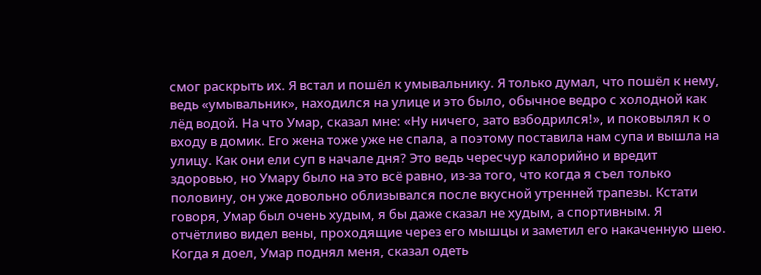смог раскрыть их. Я встал и пошёл к умывальнику. Я только думал, что пошёл к нему, ведь «умывальник», находился на улице и это было, обычное ведро с холодной как лёд водой. На что Умар, сказал мне: «Ну ничего, зато взбодрился!», и поковылял к о входу в домик. Его жена тоже уже не спала, а поэтому поставила нам супа и вышла на улицу. Как они ели суп в начале дня? Это ведь чересчур калорийно и вредит здоровью, но Умару было на это всё равно, из-за того, что когда я съел только половину, он уже довольно облизывался после вкусной утренней трапезы. Кстати говоря, Умар был очень худым, я бы даже сказал не худым, а спортивным. Я отчётливо видел вены, проходящие через его мышцы и заметил его накаченную шею. Когда я доел, Умар поднял меня, сказал одеть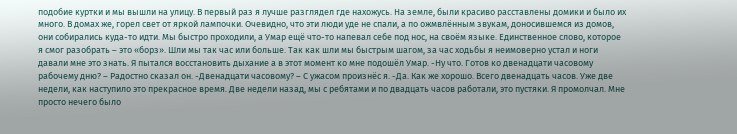подобие куртки и мы вышли на улицу. В первый раз я лучше разглядел где нахожусь. На земле, были красиво расставлены домики и было их много. В домах же, горел свет от яркой лампочки. Очевидно, что эти люди уде не спали, а по ожмвлённым звукам, доносившемся из домов, они собирались куда-то идти. Мы быстро проходили, а Умар ещё что-то напевал себе под нос, на своём языке. Единственное слово, которое я смог разобрать – это «борз». Шли мы так час или больше. Так как шли мы быстрым шагом, за час ходьбы я неимоверно устал и ноги давали мне это знать. Я пытался восстановить дыхание а в этот момент ко мне подошёл Умар. -Ну что. Готов ко двенадцати часовому рабочему дню? – Радостно сказал он. -Двенадцати часовому? – С ужасом произнёс я. -Да. Как же хорошо. Всего двенадцать часов. Уже две недели, как наступило это прекрасное время. Две недели назад, мы с ребятами и по двадцать часов работали, это пустяки. Я промолчал. Мне просто нечего было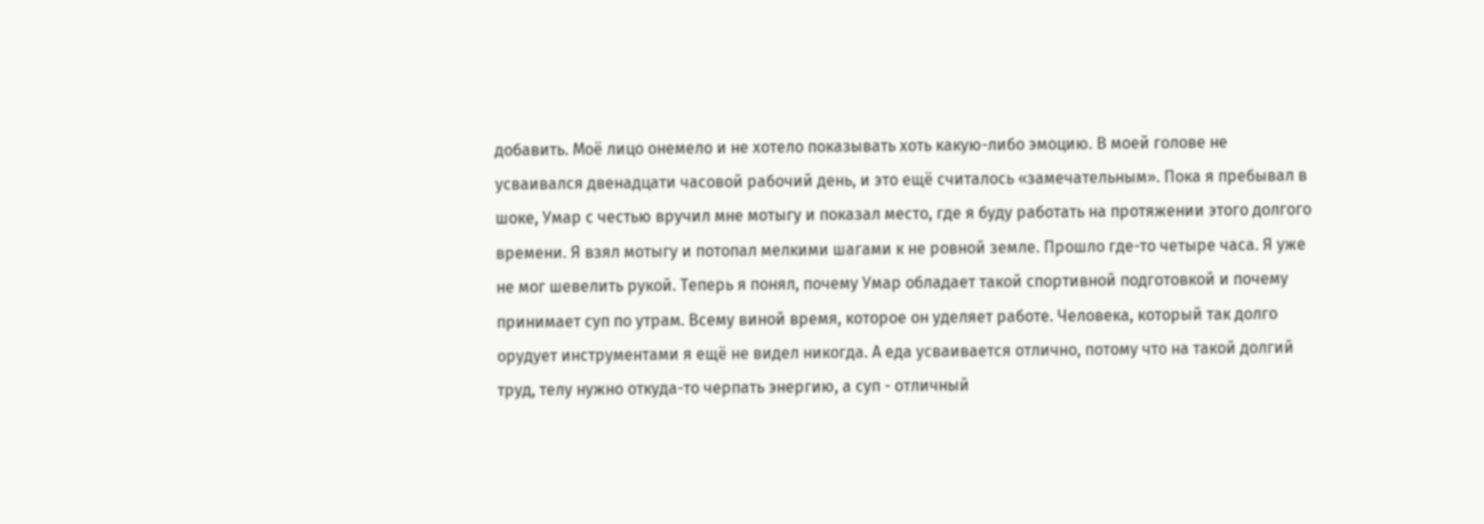добавить. Моё лицо онемело и не хотело показывать хоть какую-либо эмоцию. В моей голове не усваивался двенадцати часовой рабочий день, и это ещё считалось «замечательным». Пока я пребывал в шоке, Умар с честью вручил мне мотыгу и показал место, где я буду работать на протяжении этого долгого времени. Я взял мотыгу и потопал мелкими шагами к не ровной земле. Прошло где-то четыре часа. Я уже не мог шевелить рукой. Теперь я понял, почему Умар обладает такой спортивной подготовкой и почему принимает суп по утрам. Всему виной время, которое он уделяет работе. Человека, который так долго орудует инструментами я ещё не видел никогда. А еда усваивается отлично, потому что на такой долгий труд, телу нужно откуда-то черпать энергию, а суп - отличный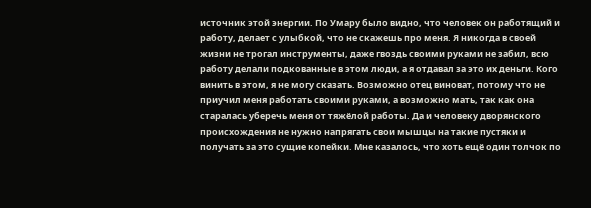источник этой энергии. По Умару было видно, что человек он работящий и работу, делает с улыбкой, что не скажешь про меня. Я никогда в своей жизни не трогал инструменты, даже гвоздь своими руками не забил, всю работу делали подкованные в этом люди, а я отдавал за это их деньги. Кого винить в этом, я не могу сказать. Возможно отец виноват, потому что не приучил меня работать своими руками, а возможно мать, так как она старалась уберечь меня от тяжёлой работы. Да и человеку дворянского происхождения не нужно напрягать свои мышцы на такие пустяки и получать за это сущие копейки. Мне казалось, что хоть ещё один толчок по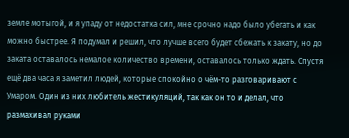земле мотыгой, и я упаду от недостатка сил, мне срочно надо было убегать и как можно быстрее. Я подумал и решил, что лучше всего будет сбежать к закату, но до заката оставалось немалое количество времени, оставалось только ждать. Спустя ещё два часа я заметил людей, которые спокойно о чём-то разговаривают с Умаром. Один из них любитель жестикуляций, так как он то и делал, что размахивал руками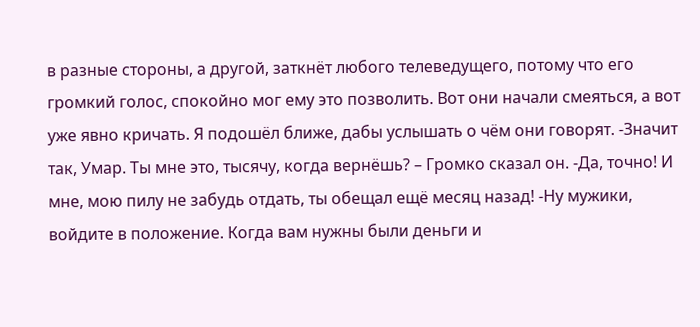в разные стороны, а другой, заткнёт любого телеведущего, потому что его громкий голос, спокойно мог ему это позволить. Вот они начали смеяться, а вот уже явно кричать. Я подошёл ближе, дабы услышать о чём они говорят. -Значит так, Умар. Ты мне это, тысячу, когда вернёшь? – Громко сказал он. -Да, точно! И мне, мою пилу не забудь отдать, ты обещал ещё месяц назад! -Ну мужики, войдите в положение. Когда вам нужны были деньги и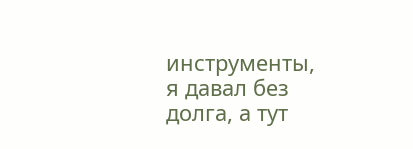инструменты, я давал без долга, а тут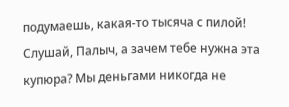подумаешь, какая-то тысяча с пилой! Слушай, Палыч, а зачем тебе нужна эта купюра? Мы деньгами никогда не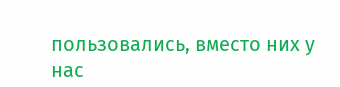пользовались, вместо них у нас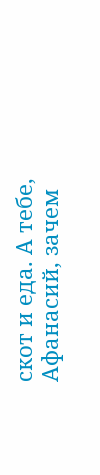скот и еда. А тебе, Афанасий, зачем